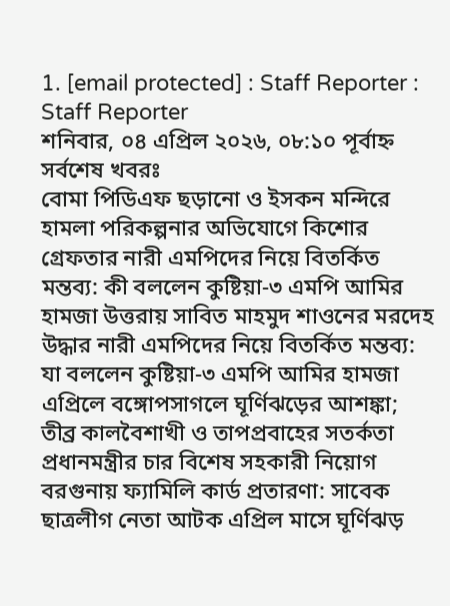1. [email protected] : Staff Reporter : Staff Reporter
শনিবার, ০৪ এপ্রিল ২০২৬, ০৮:১০ পূর্বাহ্ন
সর্বশেষ খবরঃ
বোমা পিডিএফ ছড়ানো ও ইসকন মন্দিরে হামলা পরিকল্পনার অভিযোগে কিশোর গ্রেফতার নারী এমপিদের নিয়ে বিতর্কিত মন্তব্য: কী বললেন কুষ্টিয়া-৩ এমপি আমির হামজা উত্তরায় সাবিত মাহমুদ শাওনের মরদেহ উদ্ধার নারী এমপিদের নিয়ে বিতর্কিত মন্তব্য: যা বললেন কুষ্টিয়া-৩ এমপি আমির হামজা এপ্রিলে বঙ্গোপসাগলে ঘূর্ণিঝড়ের আশঙ্কা; তীব্র কালবৈশাখী ও তাপপ্রবাহের সতর্কতা প্রধানমন্ত্রীর চার বিশেষ সহকারী নিয়োগ বরগুনায় ফ্যামিলি কার্ড প্রতারণা: সাবেক ছাত্রলীগ নেতা আটক এপ্রিল মাসে ঘূর্ণিঝড়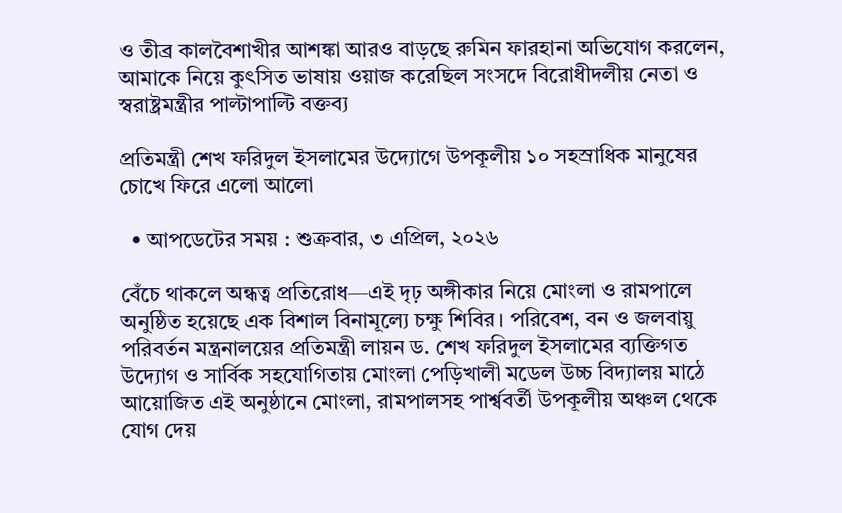ও তীব্র কালবৈশাখীর আশঙ্কা আরও বাড়ছে রুমিন ফারহানা অভিযোগ করলেন, আমাকে নিয়ে কুৎসিত ভাষায় ওয়াজ করেছিল সংসদে বিরোধীদলীয় নেতা ও স্বরাষ্ট্রমন্ত্রীর পাল্টাপাল্টি বক্তব্য

প্রতিমন্ত্রী শেখ ফরিদুল ইসলামের উদ্যোগে উপকূলীয় ১০ সহস্রাধিক মানুষের চোখে ফিরে এলো আলো

  • আপডেটের সময় : শুক্রবার, ৩ এপ্রিল, ২০২৬

বেঁচে থাকলে অন্ধত্ব প্রতিরোধ—এই দৃঢ় অঙ্গীকার নিয়ে মোংলা ও রামপালে অনুষ্ঠিত হয়েছে এক বিশাল বিনামূল্যে চক্ষু শিবির। পরিবেশ, বন ও জলবায়ু পরিবর্তন মন্ত্রনালয়ের প্রতিমন্ত্রী লায়ন ড. শেখ ফরিদুল ইসলামের ব্যক্তিগত উদ্যোগ ও সার্বিক সহযোগিতায় মোংলা পেড়িখালী মডেল উচ্চ বিদ্যালয় মাঠে আয়োজিত এই অনুষ্ঠানে মোংলা, রামপালসহ পার্শ্ববর্তী উপকূলীয় অঞ্চল থেকে যোগ দেয়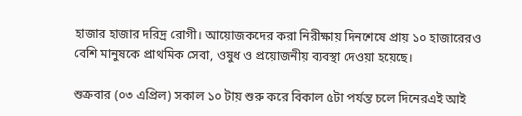হাজার হাজার দরিদ্র রোগী। আয়োজকদের করা নিরীক্ষায় দিনশেষে প্রায় ১০ হাজারেরও বেশি মানুষকে প্রাথমিক সেবা, ওষুধ ও প্রয়োজনীয় ব্যবস্থা দেওয়া হয়েছে।

শুক্রবার (০৩ এপ্রিল) সকাল ১০ টায় শুরু করে বিকাল ৫টা পর্যন্ত চলে দিনেরএই আই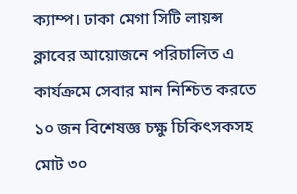ক্যাম্প। ঢাকা মেগা সিটি লায়ন্স ক্লাবের আয়োজনে পরিচালিত এ কার্যক্রমে সেবার মান নিশ্চিত করতে ১০ জন বিশেষজ্ঞ চক্ষু চিকিৎসকসহ মোট ৩০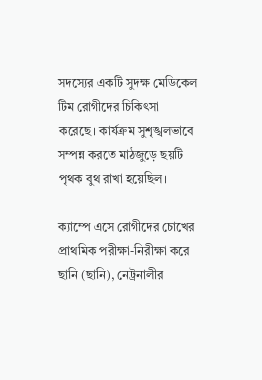সদস্যের একটি সুদক্ষ মেডিকেল টিম রোগীদের চিকিৎসা করেছে। কার্যক্রম সুশৃঙ্খলভাবে সম্পন্ন করতে মাঠজুড়ে ছয়টি পৃথক বুথ রাখা হয়েছিল।

ক্যাম্পে এসে রোগীদের চোখের প্রাথমিক পরীক্ষা-নিরীক্ষা করে ছানি (ছানি), নেট্রনালীর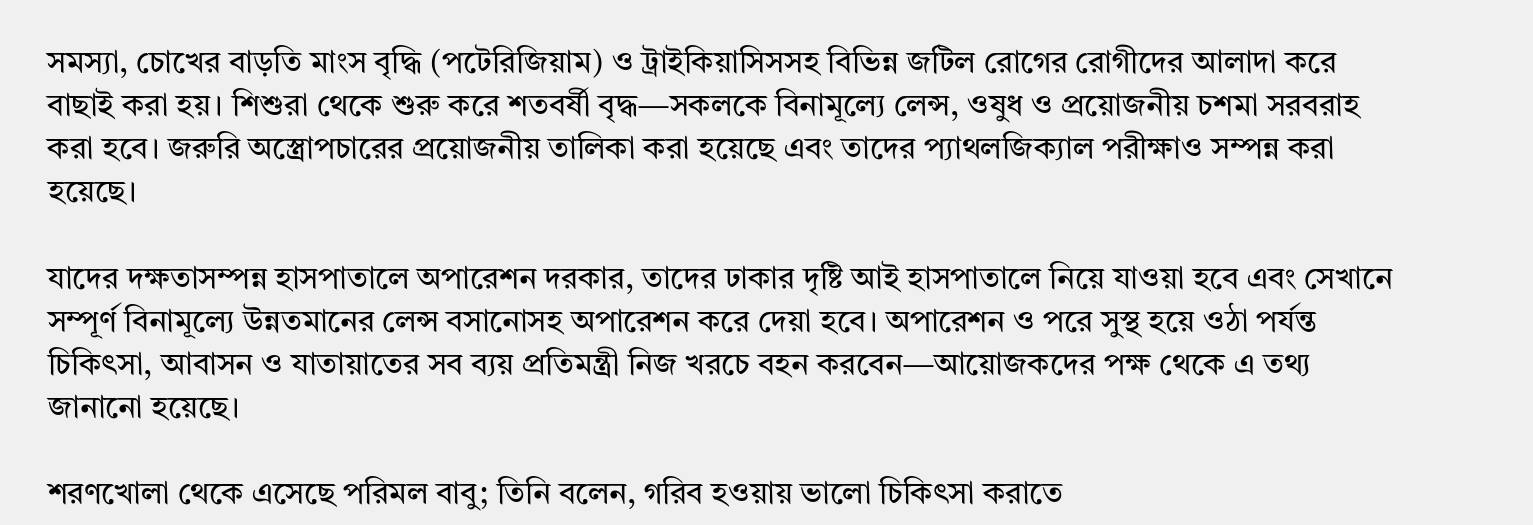সমস্যা, চোখের বাড়তি মাংস বৃদ্ধি (পটেরিজিয়াম) ও ট্রাইকিয়াসিসসহ বিভিন্ন জটিল রোগের রোগীদের আলাদা করে বাছাই করা হয়। শিশুরা থেকে শুরু করে শতবর্ষী বৃদ্ধ—সকলকে বিনামূল্যে লেন্স, ওষুধ ও প্রয়োজনীয় চশমা সরবরাহ করা হবে। জরুরি অস্ত্রোপচারের প্রয়োজনীয় তালিকা করা হয়েছে এবং তাদের প্যাথলজিক্যাল পরীক্ষাও সম্পন্ন করা হয়েছে।

যাদের দক্ষতাসম্পন্ন হাসপাতালে অপারেশন দরকার, তাদের ঢাকার দৃষ্টি আই হাসপাতালে নিয়ে যাওয়া হবে এবং সেখানে সম্পূর্ণ বিনামূল্যে উন্নতমানের লেন্স বসানোসহ অপারেশন করে দেয়া হবে। অপারেশন ও পরে সুস্থ হয়ে ওঠা পর্যন্ত চিকিৎসা, আবাসন ও যাতায়াতের সব ব্যয় প্রতিমন্ত্রী নিজ খরচে বহন করবেন—আয়োজকদের পক্ষ থেকে এ তথ্য জানানো হয়েছে।

শরণখোলা থেকে এসেছে পরিমল বাবু; তিনি বলেন, গরিব হওয়ায় ভালো চিকিৎসা করাতে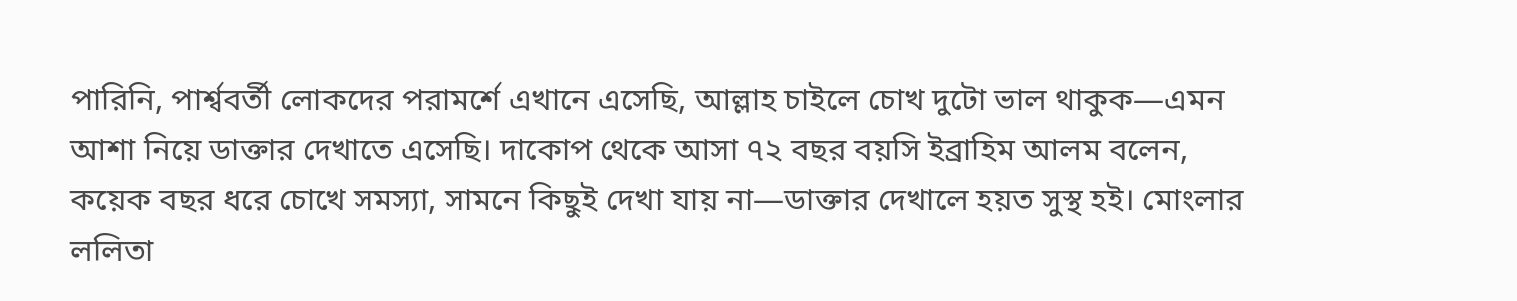পারিনি, পার্শ্ববর্তী লোকদের পরামর্শে এখানে এসেছি, আল্লাহ চাইলে চোখ দুটো ভাল থাকুক—এমন আশা নিয়ে ডাক্তার দেখাতে এসেছি। দাকোপ থেকে আসা ৭২ বছর বয়সি ইব্রাহিম আলম বলেন, কয়েক বছর ধরে চোখে সমস্যা, সামনে কিছুই দেখা যায় না—ডাক্তার দেখালে হয়ত সুস্থ হই। মোংলার ললিতা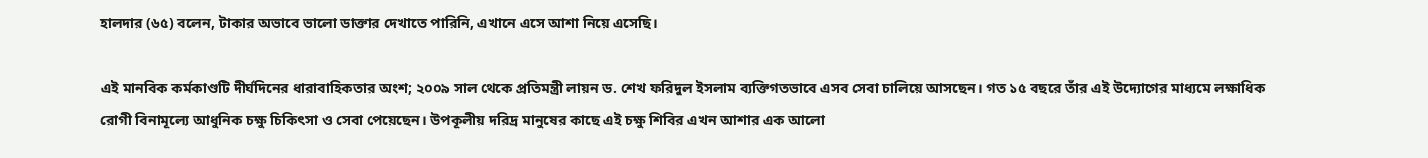হালদার (৬৫) বলেন, টাকার অভাবে ভালো ডাক্তার দেখাতে পারিনি, এখানে এসে আশা নিয়ে এসেছি।

এই মানবিক কর্মকাণ্ডটি দীর্ঘদিনের ধারাবাহিকতার অংশ; ২০০৯ সাল থেকে প্রতিমন্ত্রী লায়ন ড. শেখ ফরিদুল ইসলাম ব্যক্তিগতভাবে এসব সেবা চালিয়ে আসছেন। গত ১৫ বছরে তাঁর এই উদ্যোগের মাধ্যমে লক্ষাধিক রোগী বিনামূল্যে আধুনিক চক্ষু চিকিৎসা ও সেবা পেয়েছেন। উপকূলীয় দরিদ্র মানুষের কাছে এই চক্ষু শিবির এখন আশার এক আলো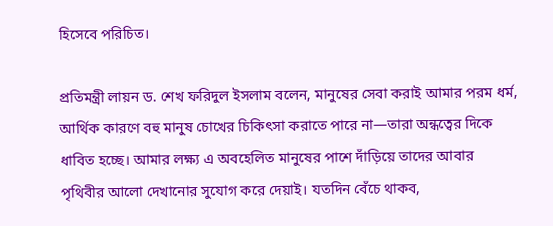হিসেবে পরিচিত।

প্রতিমন্ত্রী লায়ন ড. শেখ ফরিদুল ইসলাম বলেন, মানুষের সেবা করাই আমার পরম ধর্ম, আর্থিক কারণে বহু মানুষ চোখের চিকিৎসা করাতে পারে না—তারা অন্ধত্বের দিকে ধাবিত হচ্ছে। আমার লক্ষ্য এ অবহেলিত মানুষের পাশে দাঁড়িয়ে তাদের আবার পৃথিবীর আলো দেখানোর সুযোগ করে দেয়াই। যতদিন বেঁচে থাকব,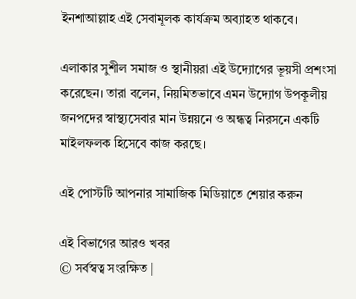ইনশাআল্লাহ এই সেবামূলক কার্যক্রম অব্যাহত থাকবে।

এলাকার সুশীল সমাজ ও স্থানীয়রা এই উদ্যোগের ভূয়সী প্রশংসা করেছেন। তারা বলেন, নিয়মিতভাবে এমন উদ্যোগ উপকূলীয় জনপদের স্বাস্থ্যসেবার মান উন্নয়নে ও অন্ধত্ব নিরসনে একটি মাইলফলক হিসেবে কাজ করছে।

এই পোস্টটি আপনার সামাজিক মিডিয়াতে শেয়ার করুন

এই বিভাগের আরও খবর
© সর্বস্বত্ব সংরক্ষিত |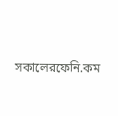সকালেরফেনি.কম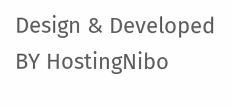Design & Developed BY HostingNibo